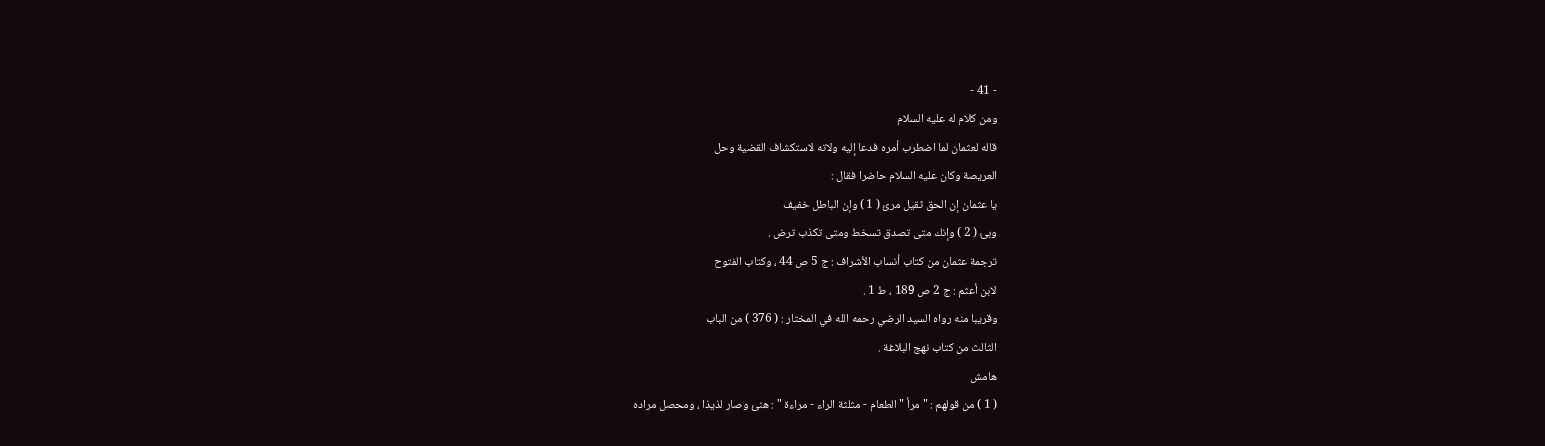- 41 -
ومن كلام له عليه السلام
قاله لعثمان لما اضطرب أمره فدعا إليه ولاته لاستكشاف القضية وحل
العريصة وكان عليه السلام حاضرا فقال :
يا عثمان إن الحق ثقيل مرئ ( 1 ) وإن الباطل خفيف
وبئ ( 2 ) وإنك متى تصدق تسخط ومتى تكذب ترض .
ترجمة عثمان من كتاب أنساب الأشراف : ج 5 ص 44 ، وكتاب الفتوح
لابن أعثم : ج 2 ص 189 ، ط 1 .
وقريبا منه رواه السيد الرضي رحمه الله في المختار : ( 376 ) من الباب
الثالث من كتاب نهج البلاغة .
هامش
( 1 ) من قولهم : " مرأ " الطعام - مثلثة الراء - مراءة " : هنئ وصار لذيذا ، ومحصل مراده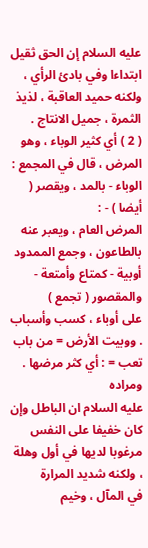عليه السلام إن الحق ثقيل ابتداءا وفي بادئ الرأي ، ولكنه حميد العاقبة ، لذيذ الثمرة ، جميل الانتاج .
( 2 ) أي كثير الوباء ، وهو المرض ، قال في المجمع : الوباء - بالمد ، ويقصر ( أيضا ) - :
المرض العام ، ويعبر عنه بالطاعون ، وجمع الممدود أوبية - كمتاع وأمتعة - والمقصور ( تجمع )
على أوباء ، كسب وأسباب . ووبيت الأرض = من باب تعب = : أي كثر مرضها . ومراده
عليه السلام ان الباطل وإن كان خفيفا على النفس مرغوبا لديها في أول وهلة ، ولكنه شديد المرارة
في المآل ، وخيم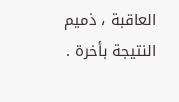العاقبة ، ذميم النتيجة بأخرة .